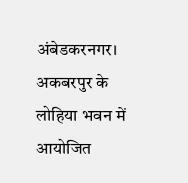अंबेडकरनगर। अकबरपुर के लोहिया भवन में आयोजित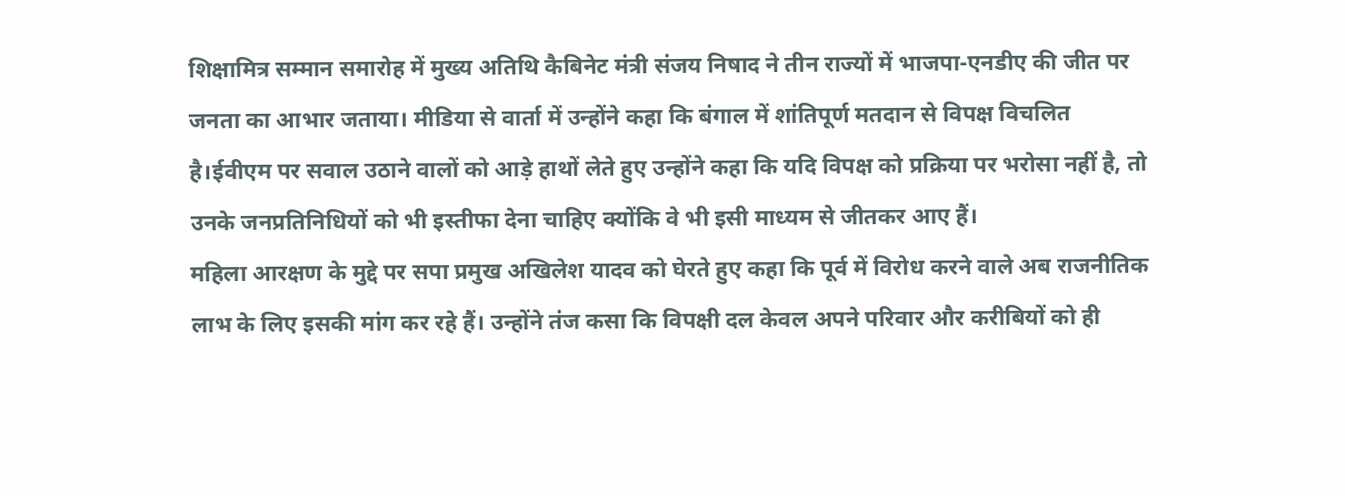शिक्षामित्र सम्मान समारोह में मुख्य अतिथि कैबिनेट मंत्री संजय निषाद ने तीन राज्यों में भाजपा-एनडीए की जीत पर जनता का आभार जताया। मीडिया से वार्ता में उन्होंने कहा कि बंगाल में शांतिपूर्ण मतदान से विपक्ष विचलित है।ईवीएम पर सवाल उठाने वालों को आड़े हाथों लेते हुए उन्होंने कहा कि यदि विपक्ष को प्रक्रिया पर भरोसा नहीं है, तो उनके जनप्रतिनिधियों को भी इस्तीफा देना चाहिए क्योंकि वे भी इसी माध्यम से जीतकर आए हैं।
महिला आरक्षण के मुद्दे पर सपा प्रमुख अखिलेश यादव को घेरते हुए कहा कि पूर्व में विरोध करने वाले अब राजनीतिक लाभ के लिए इसकी मांग कर रहे हैं। उन्होंने तंज कसा कि विपक्षी दल केवल अपने परिवार और करीबियों को ही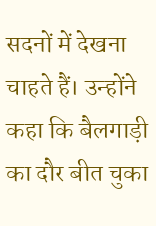सदनों में देखना चाहते हैं। उन्होंने कहा कि बैलगाड़ी का दौर बीत चुका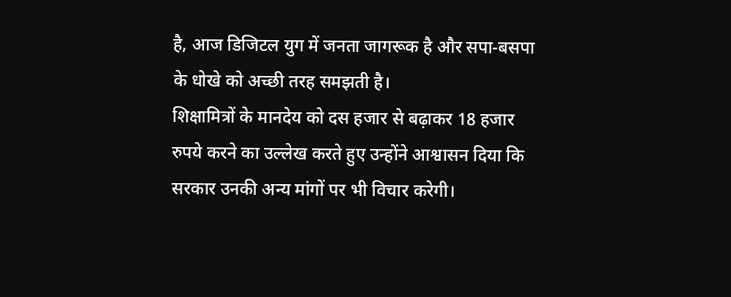है, आज डिजिटल युग में जनता जागरूक है और सपा-बसपा के धोखे को अच्छी तरह समझती है।
शिक्षामित्रों के मानदेय को दस हजार से बढ़ाकर 18 हजार रुपये करने का उल्लेख करते हुए उन्होंने आश्वासन दिया कि सरकार उनकी अन्य मांगों पर भी विचार करेगी।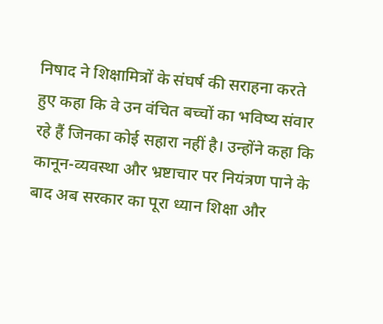निषाद ने शिक्षामित्रों के संघर्ष की सराहना करते हुए कहा कि वे उन वंचित बच्चों का भविष्य संवार रहे हैं जिनका कोई सहारा नहीं है। उन्होंने कहा कि कानून-व्यवस्था और भ्रष्टाचार पर नियंत्रण पाने के बाद अब सरकार का पूरा ध्यान शिक्षा और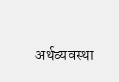अर्थव्यवस्था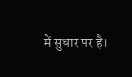में सुधार पर है।